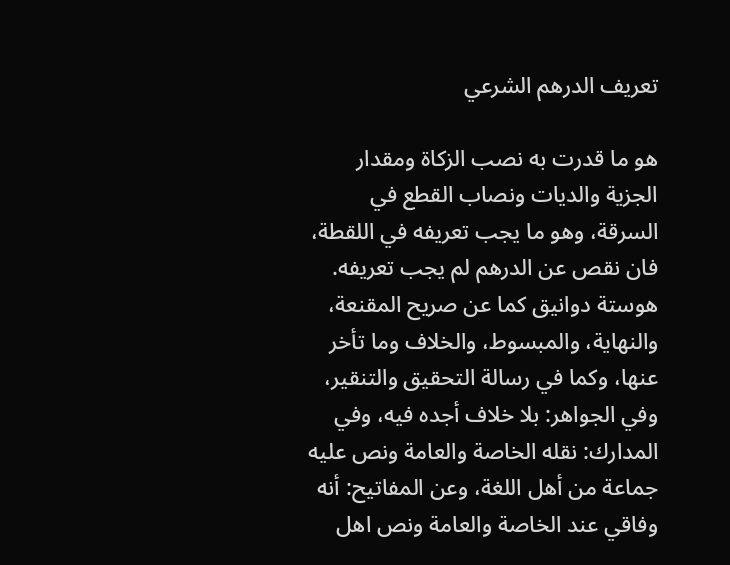تعريف الدرهم الشرعي

هو ما قدرت به نصب الزكاة ومقدار الجزية والديات ونصاب القطع في السرقة، وهو ما يجب تعريفه في اللقطة، فان نقص عن الدرهم لم يجب تعريفه. هوستة دوانيق كما عن صريح المقنعة، والنهاية، والمبسوط، والخلاف وما تأخر عنها، وكما في رسالة التحقيق والتنقير، وفي الجواهر: بلا خلاف أجده فيه، وفي المدارك: نقله الخاصة والعامة ونص عليه جماعة من أهل اللغة، وعن المفاتيح: أنه وفاقي عند الخاصة والعامة ونص اهل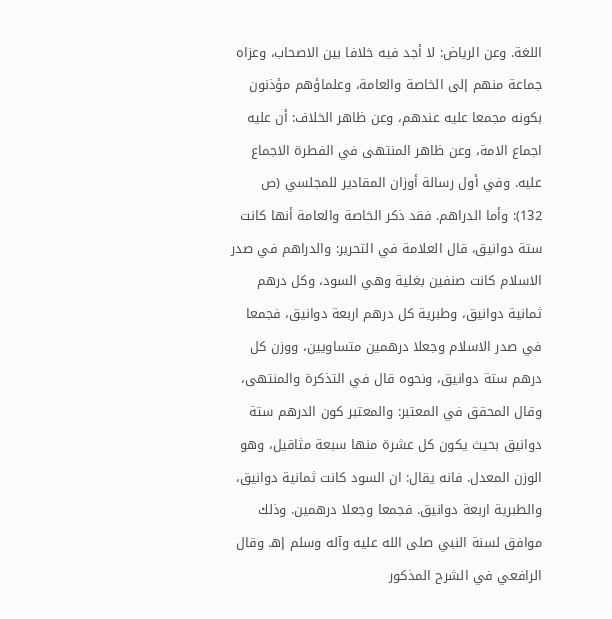اللغة. وعن الرياض: لا أجد فيه خلافا بين الاصحاب، وعزاه جماعة منهم إلى الخاصة والعامة، وعلماؤهم مؤذنون بكونه مجمعا عليه عندهم، وعن ظاهر الخلاف: أن عليه اجماع الامة، وعن ظاهر المنتهى في الفطرة الاجماع عليه. وفي أول رسالة أوزان المقادير للمجلسي (ص 132): وأما الدراهم. فقد ذكر الخاصة والعامة أنها كانت ستة دوانيق، قال العلامة في التحرير: والدراهم في صدر الاسلام كانت صنفين بغلية وهي السود، وكل درهم ثمانية دوانيق، وطبرية كل درهم اربعة دوانيق، فجمعا في صدر الاسلام وجعلا درهمين متساويين، ووزن كل درهم ستة دوانيق، ونحوه قال في التذكرة والمنتهى، وقال المحقق في المعتبر: والمعتبر كون الدرهم ستة دوانيق بحيث يكون كل عشرة منها سبعة مثاقيل، وهو الوزن المعدل. فانه يقال: ان السود كانت ثمانية دوانيق، والطبرية اربعة دوانيق. فجمعا وجعلا درهمين. وذلك موافق لسنة النبي صلى الله عليه وآله وسلم إه‍. وقال الرافعي في الشرح المذكور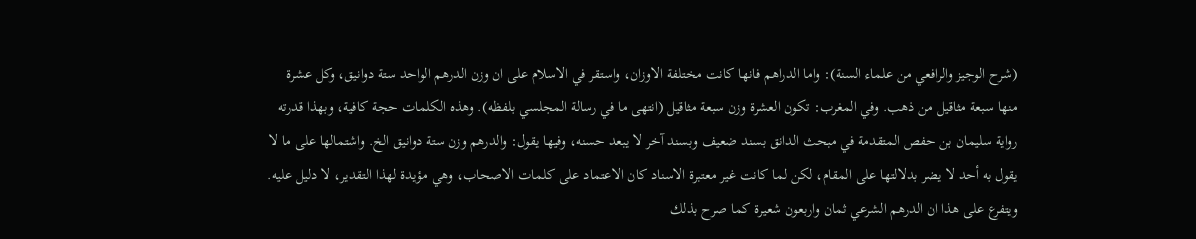(شرح الوجيز والرافعي من علماء السنة): واما الدراهم فانها كانت مختلفة الاوزان، واستقر في الاسلام على ان وزن الدرهم الواحد ستة دوانيق، وكل عشرة منها سبعة مثاقيل من ذهب. وفي المغرب: تكون العشرة وزن سبعة مثاقيل (انتهى ما في رسالة المجلسي بلفظه). وهذه الكلمات حجة كافية، وبهذا قدرته رواية سليمان بن حفص المتقدمة في مبحث الدانق بسند ضعيف وبسند آخر لا يبعد حسنه، وفيها يقول: والدرهم وزن ستة دوانيق الخ. واشتمالها على ما لا يقول به أحد لا يضر بدلالتها على المقام، لكن لما كانت غير معتبرة الاسناد كان الاعتماد على كلمات الاصحاب، وهي مؤيدة لهذا التقدير، لا دليل عليه. ويتفرع على هذا ان الدرهم الشرعي ثمان واربعون شعيرة كما صرح بذلك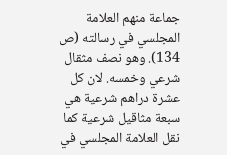جماعة منهم العلامة المجلسي في رسالته (ص 134). وهو نصف مثقال شرعي وخمسه. لان كل عشرة دراهم شرعية هي سبعة مثاقيل شرعية كما نقل العلامة المجلسي في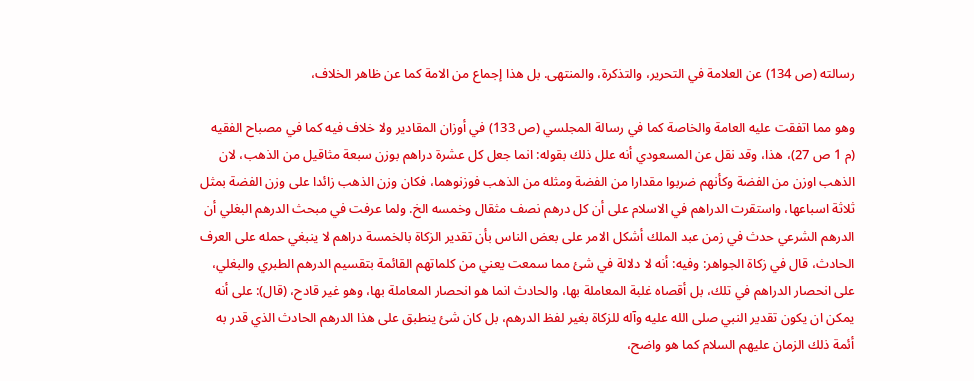رسالته (ص 134) عن العلامة في التحرير، والتذكرة، والمنتهى. بل هذا إجماع من الامة كما عن ظاهر الخلاف،

وهو مما اتفقت عليه العامة والخاصة كما في رسالة المجلسي (ص 133) في أوزان المقادير ولا خلاف فيه كما في مصباح الفقيه (م 1 ص 27)، هذا، وقد نقل عن المسعودي أنه علل ذلك بقوله: انما جعل كل عشرة دراهم بوزن سبعة مثاقيل من الذهب، لان الذهب اوزن من الفضة وكأنهم ضربوا مقدارا من الفضة ومثله من الذهب فوزنوهما، فكان وزن الذهب زائدا على وزن الفضة بمثل ثلاثة اسباعها، واستقرت الدراهم في الاسلام على أن كل درهم نصف مثقال وخمسه الخ. ولما عرفت في مبحث الدرهم البغلي أن الدرهم الشرعي حدث في زمن عبد الملك أشكل الامر على بعض الناس بأن تقدير الزكاة بالخمسة دراهم لا ينبغي حمله على العرف الحادث، قال في زكاة الجواهر: وفيه: أنه لا دلالة في شئ مما سمعت يعني من كلماتهم القائمة بتقسيم الدرهم الطبري والبغلي، على انحصار الدراهم في تلك، بل أقصاه غلبة المعاملة بها، والحادث انما هو انحصار المعاملة بها، وهو غير قادح، (قال): على أنه يمكن ان يكون تقدير النبي صلى الله عليه وآله للزكاة بغير لفظ الدرهم، بل كان شئ ينطبق على هذا الدرهم الحادث الذي قدر به أئمة ذلك الزمان عليهم السلام كما هو واضح،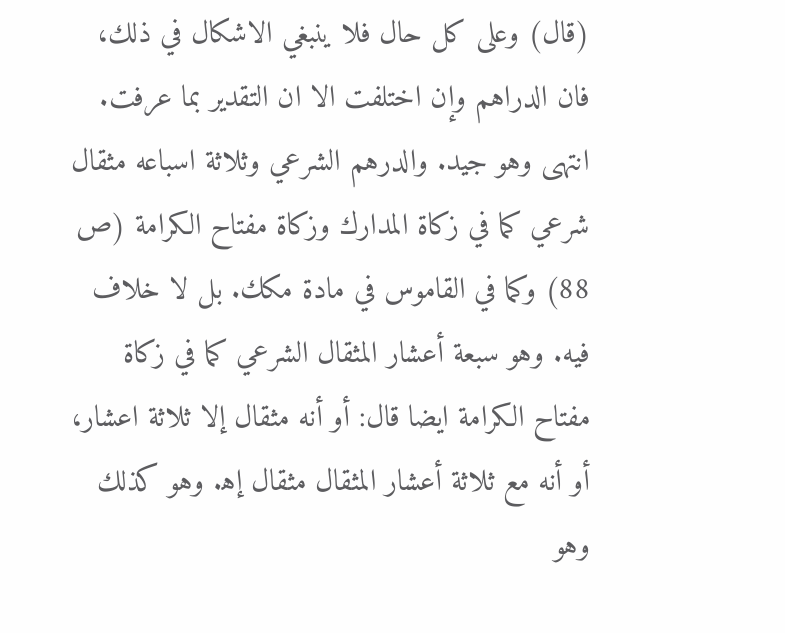(قال) وعلى كل حال فلا ينبغي الاشكال في ذلك، فان الدراهم وإن اختلفت الا ان التقدير بما عرفت. انتهى وهو جيد. والدرهم الشرعي وثلاثة اسباعه مثقال شرعي كما في زكاة المدارك وزكاة مفتاح الكرامة (ص 88) وكما في القاموس في مادة مكك. بل لا خلاف فيه. وهو سبعة أعشار المثقال الشرعي كما في زكاة مفتاح الكرامة ايضا قال: أو أنه مثقال إلا ثلاثة اعشار، أو أنه مع ثلاثة أعشار المثقال مثقال إه‍. وهو كذلك وهو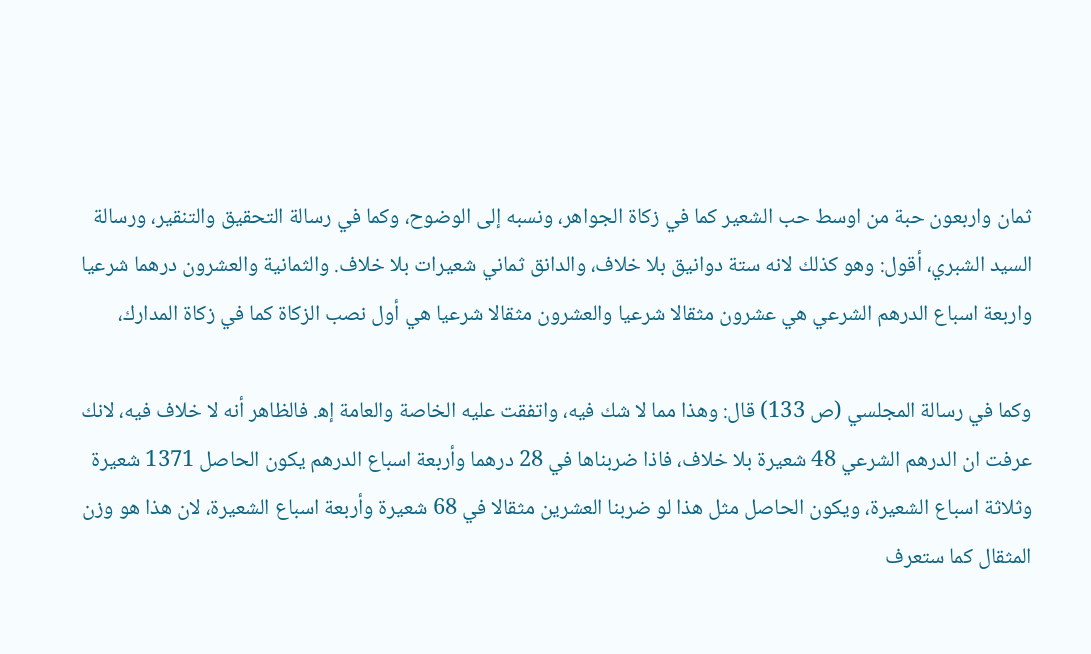ثمان واربعون حبة من اوسط حب الشعير كما في زكاة الجواهر، ونسبه إلى الوضوح، وكما في رسالة التحقيق والتنقير، ورسالة السيد الشبري، أقول: وهو كذلك لانه ستة دوانيق بلا خلاف، والدانق ثماني شعيرات بلا خلاف. والثمانية والعشرون درهما شرعيا واربعة اسباع الدرهم الشرعي هي عشرون مثقالا شرعيا والعشرون مثقالا شرعيا هي أول نصب الزكاة كما في زكاة المدارك،

وكما في رسالة المجلسي (ص 133) قال: وهذا مما لا شك فيه، واتفقت عليه الخاصة والعامة إه‍. فالظاهر أنه لا خلاف فيه، لانك عرفت ان الدرهم الشرعي 48 شعيرة بلا خلاف، فاذا ضربناها في 28 درهما وأربعة اسباع الدرهم يكون الحاصل 1371 شعيرة وثلاثة اسباع الشعيرة، ويكون الحاصل مثل هذا لو ضربنا العشرين مثقالا في 68 شعيرة وأربعة اسباع الشعيرة، لان هذا هو وزن المثقال كما ستعرف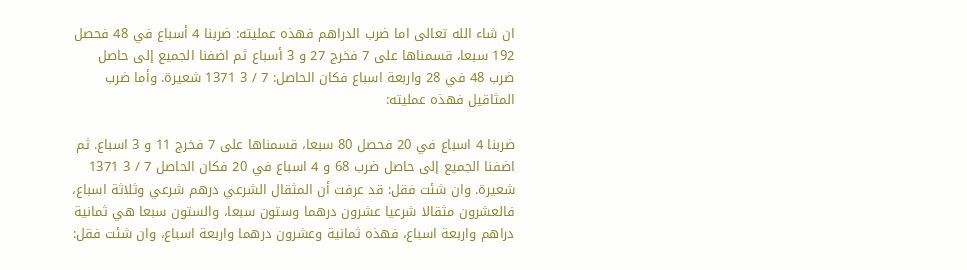ان شاء الله تعالى اما ضرب الدراهم فهذه عمليته: ضربنا 4 أسباع في 48 فحصل 192 سبعا، قسمناها على 7 فخرج 27 و 3 أسباع ثم اضفنا الجميع إلى حاصل ضرب 48 في 28 واربعة اسباع فكان الحاصل: 7 / 3 1371 شعيرة. وأما ضرب المثاقيل فهذه عمليته:

ضربنا 4 اسباع في 20 فحصل 80 سبعا، قسمناها على 7 فخرج 11 و 3 اسباع. ثم اضفنا الجميع إلى حاصل ضرب 68 و 4 اسباع في 20 فكان الحاصل 7 / 3 1371 شعيرة. وان شئت فقل: قد عرفت أن المثقال الشرعي درهم شرعي وثلاثة اسباع، فالعشرون مثقالا شرعيا عشرون درهما وستون سبعا، والستون سبعا هي ثمانية دراهم واربعة اسباع، فهذه ثمانية وعشرون درهما واربعة اسباع، وان شئت فقل: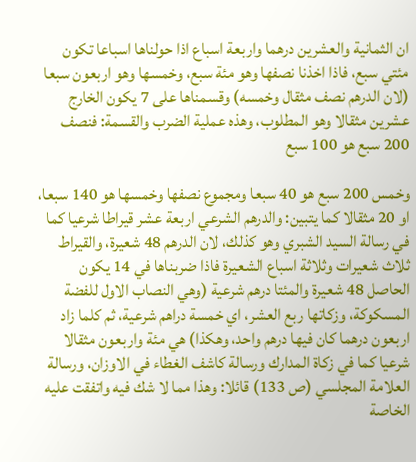ان الثمانية والعشرين درهما واربعة اسباع اذا حولناها اسباعا تكون مئتي سبع، فاذا اخذنا نصفها وهو مئة سبع، وخمسها وهو اربعون سبعا (لان الدرهم نصف مثقال وخمسه) وقسمناها على 7 يكون الخارج عشرين مثقالا وهو المطلوب، وهذه عملية الضرب والقسمة: فنصف 200 سبع هو 100 سبع

وخمس 200 سبع هو 40 سبعا ومجموع نصفها وخمسها هو 140 سبعا، او 20 مثقالا كما يتبين: والدرهم الشرعي اربعة عشر قيراطا شرعيا كما في رسالة السيد الشبري وهو كذلك، لان الدرهم 48 شعيرة، والقيراط ثلاث شعيرات وثلاثة اسباع الشعيرة فاذا ضربناها في 14 يكون الحاصل 48 شعيرة والمئتا درهم شرعية (وهي النصاب الاول للفضة المسكوكة، وزكاتها ربع العشر، اي خمسة دراهم شرعية، ثم كلما زاد اربعون درهما كان فيها درهم واحد، وهكذا) هي مئة واربعون مثقالا شرعيا كما في زكاة المدارك ورسالة كاشف الغطاء في الاوزان، ورسالة العلامة المجلسي (ص 133) قائلا: وهذا مما لا شك فيه واتفقت عليه الخاصة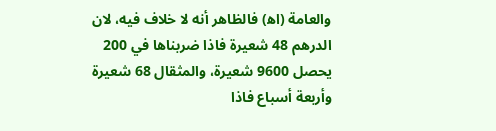والعامة (اه‍) فالظاهر أنه لا خلاف فيه، لان الدرهم 48 شعيرة فاذا ضربناها في 200 يحصل 9600 شعيرة، والمثقال 68 شعيرة وأربعة أسباع فاذا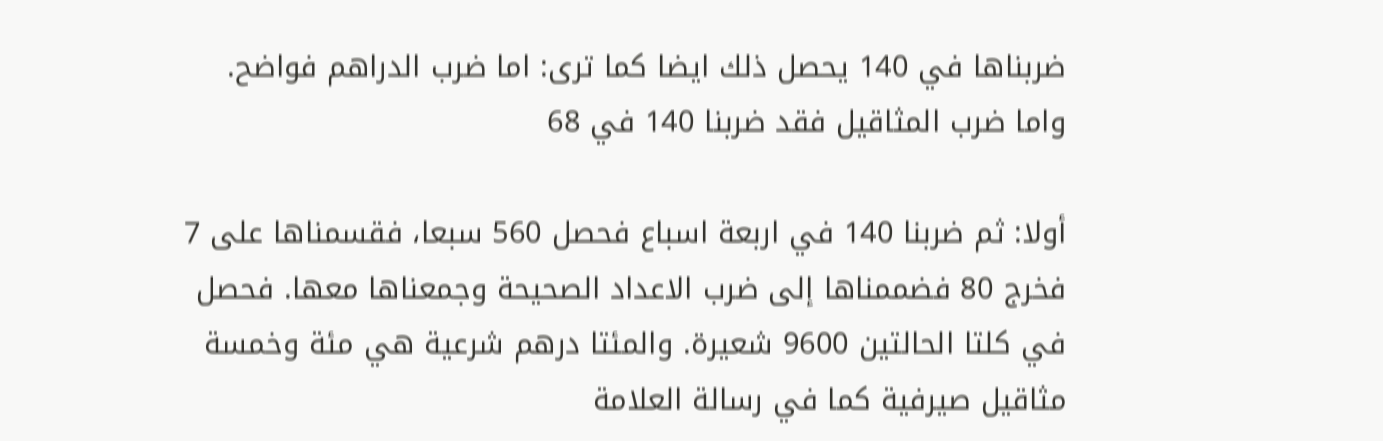ضربناها في 140 يحصل ذلك ايضا كما ترى: اما ضرب الدراهم فواضح. واما ضرب المثاقيل فقد ضربنا 140 في 68

أولا: ثم ضربنا 140 في اربعة اسباع فحصل 560 سبعا، فقسمناها على 7 فخرج 80 فضممناها إلى ضرب الاعداد الصحيحة وجمعناها معها. فحصل في كلتا الحالتين 9600 شعيرة. والمئتا درهم شرعية هي مئة وخمسة مثاقيل صيرفية كما في رسالة العلامة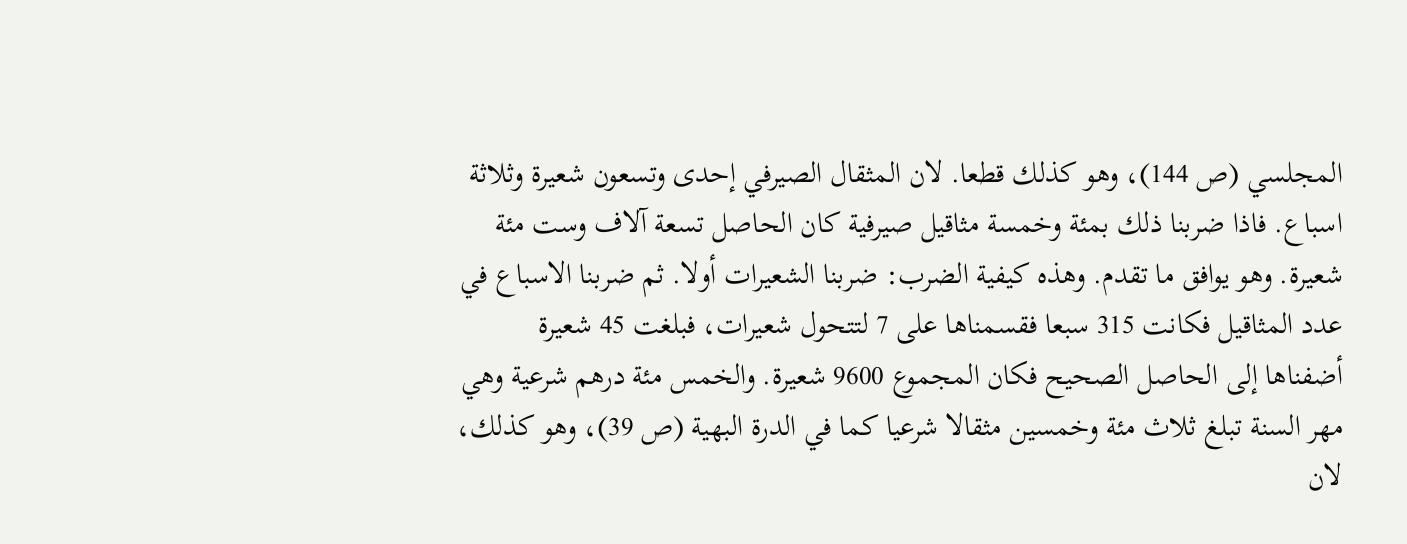المجلسي (ص 144)، وهو كذلك قطعا. لان المثقال الصيرفي إحدى وتسعون شعيرة وثلاثة اسباع. فاذا ضربنا ذلك بمئة وخمسة مثاقيل صيرفية كان الحاصل تسعة آلاف وست مئة شعيرة. وهو يوافق ما تقدم. وهذه كيفية الضرب: ضربنا الشعيرات أولا. ثم ضربنا الاسباع في عدد المثاقيل فكانت 315 سبعا فقسمناها على 7 لتتحول شعيرات، فبلغت 45 شعيرة أضفناها إلى الحاصل الصحيح فكان المجموع 9600 شعيرة. والخمس مئة درهم شرعية وهي مهر السنة تبلغ ثلاث مئة وخمسين مثقالا شرعيا كما في الدرة البهية (ص 39)، وهو كذلك، لان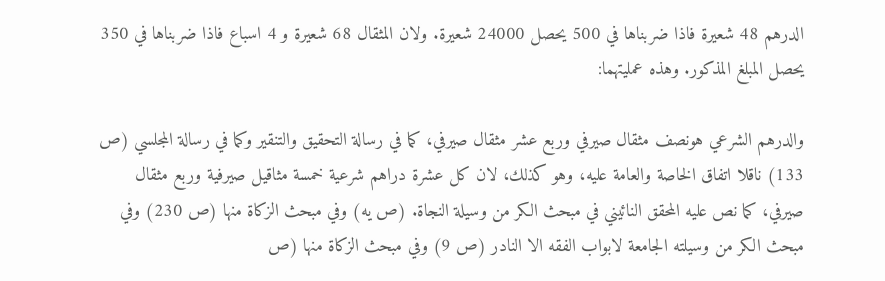الدرهم 48 شعيرة فاذا ضربناها في 500 يحصل 24000 شعيرة. ولان المثقال 68 شعيرة و 4 اسباع فاذا ضربناها في 350 يحصل المبلغ المذكور. وهذه عمليتهما:

والدرهم الشرعي هونصف مثقال صيرفي وربع عشر مثقال صيرفي، كما في رسالة التحقيق والتنقير وكما في رسالة المجلسي (ص 133) ناقلا اتفاق الخاصة والعامة عليه، وهو كذلك، لان كل عشرة دراهم شرعية خمسة مثاقيل صيرفية وربع مثقال صيرفي، كما نص عليه المحقق النائيني في مبحث الكر من وسيلة النجاة. (ص يه) وفي مبحث الزكاة منها (ص 230) وفي مبحث الكر من وسيلته الجامعة لابواب الفقه الا النادر (ص 9) وفي مبحث الزكاة منها (ص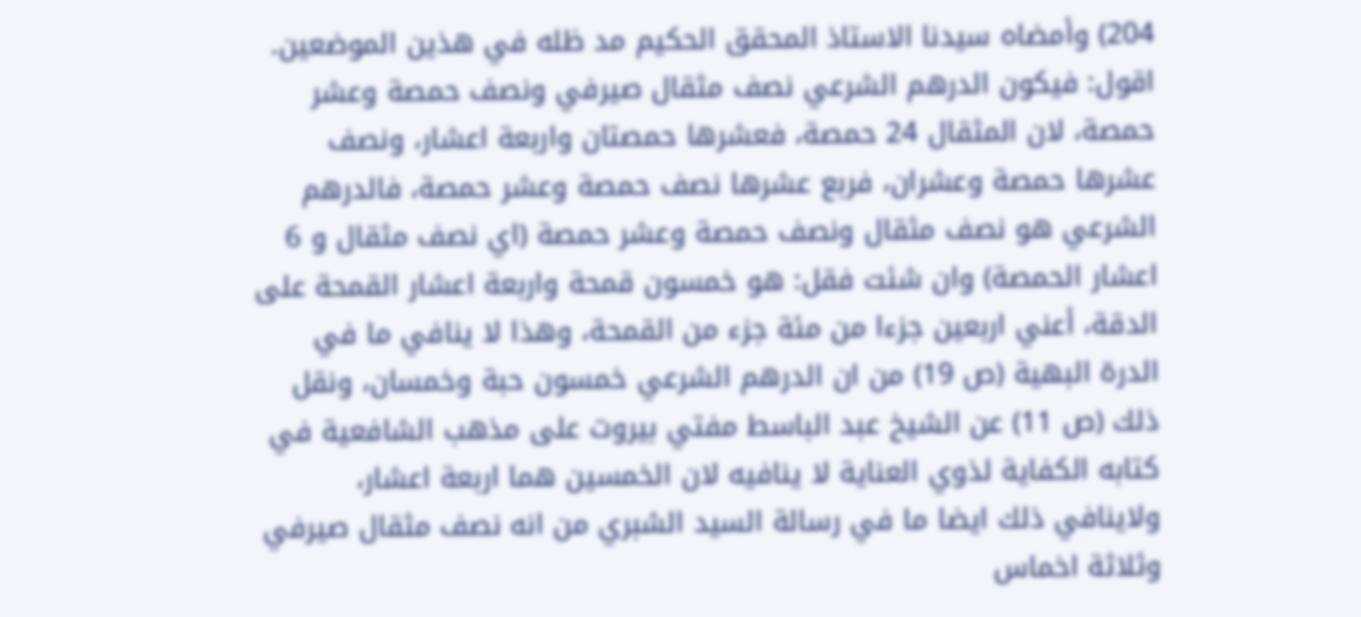204) وأمضاه سيدنا الاستاذ المحقق الحكيم مد ظله في هذين الموضعين. اقول: فيكون الدرهم الشرعي نصف مثقال صيرفي ونصف حمصة وعشر حمصة، لان المثقال 24 حمصة، فعشرها حمصتان واربعة اعشار، ونصف عشرها حمصة وعشران، فربع عشرها نصف حمصة وعشر حمصة، فالدرهم الشرعي هو نصف مثقال ونصف حمصة وعشر حمصة (اي نصف مثقال و 6 اعشار الحمصة) وان شئت فقل: هو خمسون قمحة واربعة اعشار القمحة على الدقة، أعني اربعين جزء‌ا من مئة جزء من القمحة، وهذا لا ينافي ما في الدرة البهية (ص 19) من ان الدرهم الشرعي خمسون حبة وخمسان، ونقل ذلك (ص 11) عن الشيخ عبد الباسط مفتي بيروت على مذهب الشافعية في كتابه الكفاية لذوي العناية لا ينافيه لان الخمسين هما اربعة اعشار، ولاينافي ذلك ايضا ما في رسالة السيد الشبري من انه نصف مثقال صيرفي وثلاثة اخماس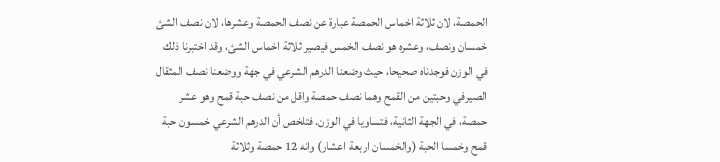الحمصة، لان ثلاثة اخماس الحمصة عبارة عن نصف الحمصة وعشرها، لان نصف الشئ خمسان ونصف، وعشره هو نصف الخمس فيصير ثلاثة اخماس الشئ، وقد اختبرنا ذلك في الوزن فوجدناه صحيحا، حيث وضعنا الدرهم الشرعي في جهة ووضعنا نصف المثقال الصيرفي وحبتين من القمح وهما نصف حمصة واقل من نصف حبة قمح وهو عشر حمصة، في الجهة الثانية، فتساويا في الوزن. فتلخص أن الدرهم الشرعي خمسون حبة قمح وخمسا الحبة (والخمسان اربعة اعشار) وانه 12 حمصة وثلاثة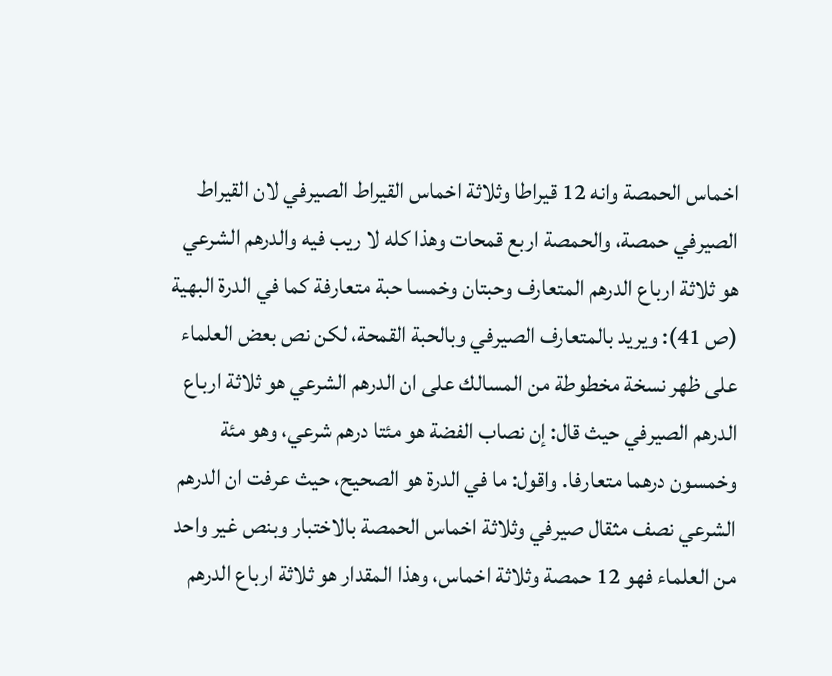اخماس الحمصة وانه 12 قيراطا وثلاثة اخماس القيراط الصيرفي لان القيراط الصيرفي حمصة، والحمصة اربع قمحات وهذا كله لا ريب فيه والدرهم الشرعي هو ثلاثة ارباع الدرهم المتعارف وحبتان وخمسا حبة متعارفة كما في الدرة البهية (ص 41): ويريد بالمتعارف الصيرفي وبالحبة القمحة، لكن نص بعض العلماء على ظهر نسخة مخطوطة من المسالك على ان الدرهم الشرعي هو ثلاثة ارباع الدرهم الصيرفي حيث قال: إن نصاب الفضة هو مئتا درهم شرعي، وهو مئة وخمسون درهما متعارفا. واقول: ما في الدرة هو الصحيح، حيث عرفت ان الدرهم الشرعي نصف مثقال صيرفي وثلاثة اخماس الحمصة بالاختبار وبنص غير واحد من العلماء فهو 12 حمصة وثلاثة اخماس، وهذا المقدار هو ثلاثة ارباع الدرهم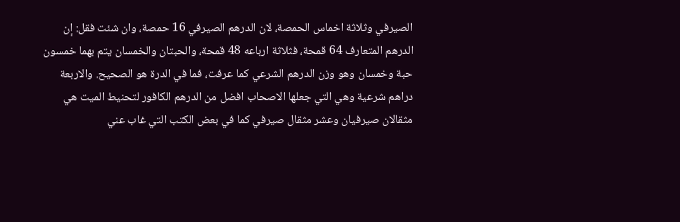الصيرفي وثلاثة اخماس الحمصة، لان الدرهم الصيرفي 16 حمصة، وان شئت فقل: إن الدرهم المتعارف 64 قمحة، فثلاثة ارباعه 48 قمحة، والحبتان والخمسان يتم بهما خمسون حبة وخمسان وهو وزن الدرهم الشرعي كما عرفت، فما في الدرة هو الصحيح. والاربعة دراهم شرعية وهي التي جعلها الاصحاب افضل من الدرهم الكافور لتحنيط الميت هي مثقالان صيرفيان وعشر مثقال صيرفي كما في بعض الكتب التي غاب عني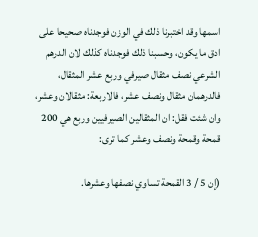اسمها وقد اختبرنا ذلك في الوزن فوجدناه صحيحا على ادق ما يكون، وحسبنا ذلك فوجدناه كذلك لان الدرهم الشرعي نصف مثقال صيرفي وربع عشر المثقال، فالدرهمان مثقال ونصف عشر، فالاربعة: مثقالان وعشر، وان شئت فقل: ان المثقالين الصيرفيين وربع هي 200 قمحة وقمحة ونصف وعشر كما ترى:

(إن 5 / 3 القمحة تساوي نصفها وعشرها.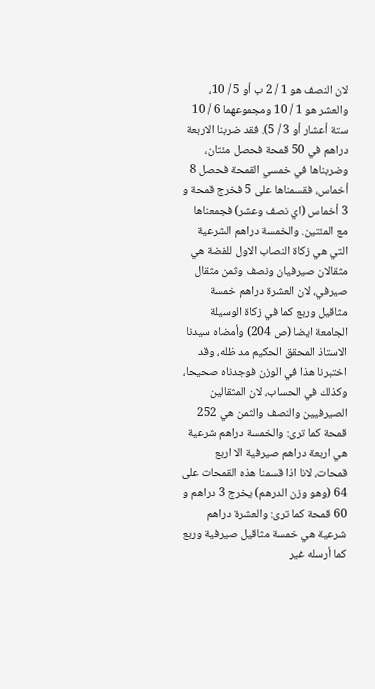لان النصف هو 1 / 2 ب أو 5 / 10، والعشر هو 1 / 10 ومجموعهما 6 / 10 ستة أعشار أو 3 / 5). فقد ضربنا الاربعة دراهم في 50 قمحة فحصل مئتان، وضربناها في خمسي القمحة فحصل 8 أخماس، فقسمناها على 5 فخرج قمحة و 3 أخماس (اي نصف وعشر) فجمعناها مع المئتين. والخمسة دراهم الشرعية التي هي زكاة النصاب الاول للفضة هي مثقالان صيرفيان ونصف وثمن مثقال صيرفي، لان العشرة دراهم خمسة مثاقيل وربع كما في زكاة الوسيلة الجامعة ايضا (ص 204) وأمضاه سيدنا الاستاذ المحقق الحكيم مد ظله، وقد اختبرنا هذا في الوزن فوجدناه صحيحا، وكذلك في الحساب، لان المثقالين الصيرفيين والنصف والثمن هي 252 قمحة كما ترى: والخمسة دراهم شرعية هي اربعة دراهم صيرفية الا اربع قمحات، لانا اذا قسمنا هذه القمحات على 64 (وهو وزن الدرهم) يخرج 3 دراهم و 60 قمحة كما ترى: والعشرة دراهم شرعية هي خمسة مثاقيل صيرفية وربع كما أرسله غير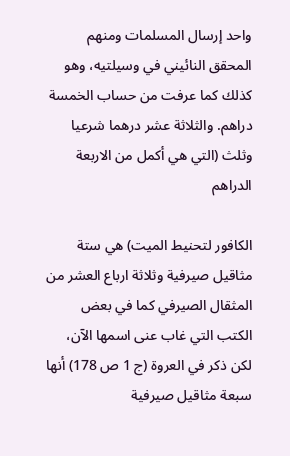واحد إرسال المسلمات ومنهم المحقق النائيني في وسيلتيه، وهو كذلك كما عرفت من حساب الخمسة دراهم. والثلاثة عشر درهما شرعيا وثلث (التي هي أكمل من الاربعة الدراهم

الكافور لتحنيط الميت) هي ستة مثاقيل صيرفية وثلاثة ارباع العشر من المثقال الصيرفي كما في بعض الكتب التي غاب عنى اسمها الآن، لكن ذكر في العروة (ج 1 ص 178) أنها سبعة مثاقيل صيرفية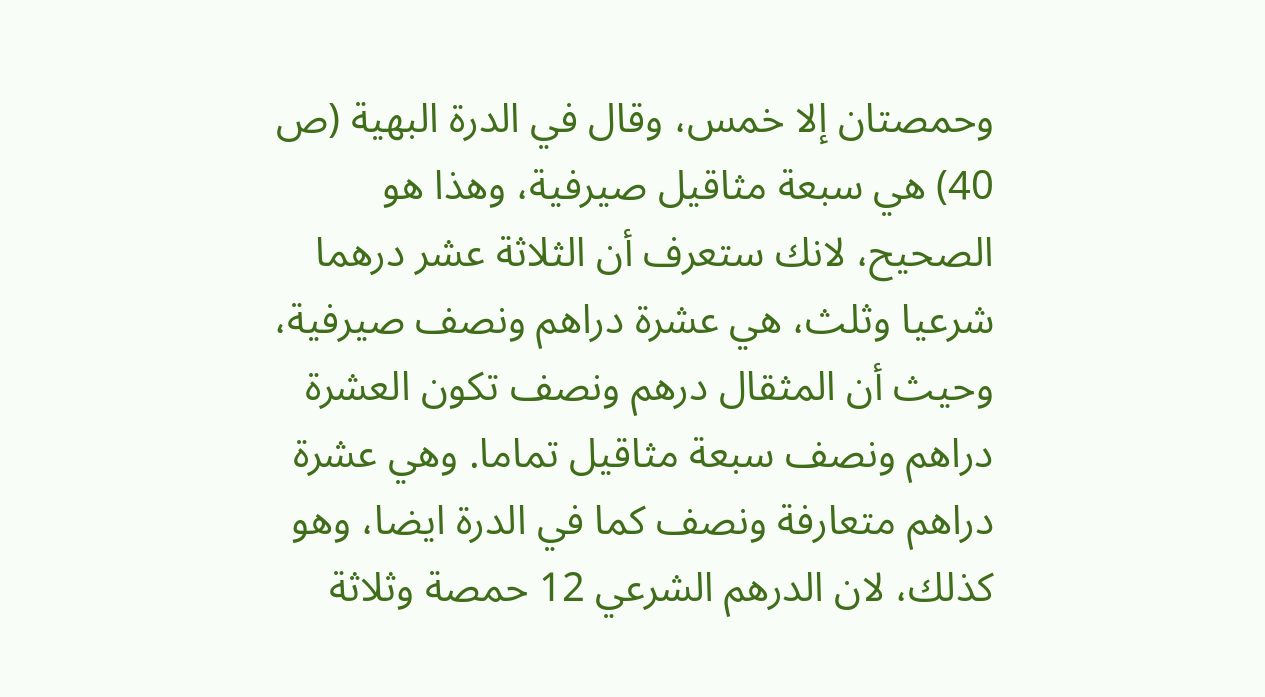وحمصتان إلا خمس، وقال في الدرة البهية (ص 40) هي سبعة مثاقيل صيرفية، وهذا هو الصحيح، لانك ستعرف أن الثلاثة عشر درهما شرعيا وثلث، هي عشرة دراهم ونصف صيرفية، وحيث أن المثقال درهم ونصف تكون العشرة دراهم ونصف سبعة مثاقيل تماما. وهي عشرة دراهم متعارفة ونصف كما في الدرة ايضا، وهو كذلك، لان الدرهم الشرعي 12 حمصة وثلاثة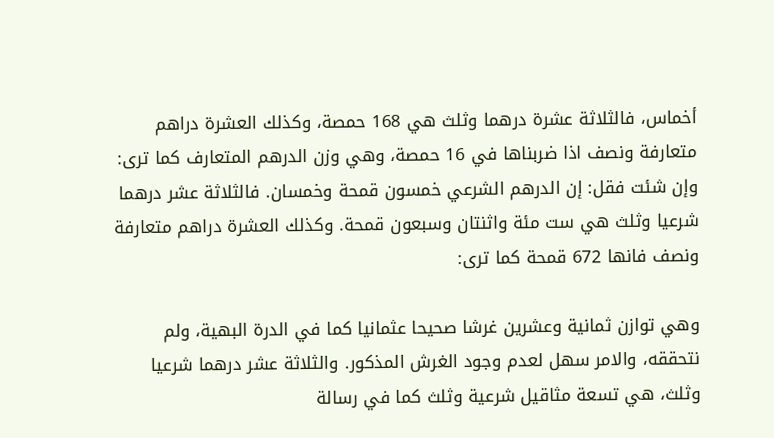أخماس، فالثلاثة عشرة درهما وثلث هي 168 حمصة، وكذلك العشرة دراهم متعارفة ونصف اذا ضربناها في 16 حمصة، وهي وزن الدرهم المتعارف كما ترى: وإن شئت فقل: إن الدرهم الشرعي خمسون قمحة وخمسان. فالثلاثة عشر درهما شرعيا وثلث هي ست مئة واثنتان وسبعون قمحة. وكذلك العشرة دراهم متعارفة ونصف فانها 672 قمحة كما ترى:

وهي توازن ثمانية وعشرين غرشا صحيحا عثمانيا كما في الدرة البهية، ولم نتحققه، والامر سهل لعدم وجود الغرش المذكور. والثلاثة عشر درهما شرعيا وثلث، هي تسعة مثاقيل شرعية وثلث كما في رسالة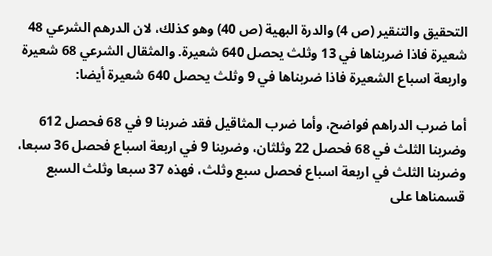التحقيق والتنقير (ص 4) والدرة البهية (ص 40) وهو كذلك، لان الدرهم الشرعي 48 شعيرة فاذا ضربناها في 13 وثلث يحصل 640 شعيرة. والمثقال الشرعي 68 شعيرة واربعة اسباع الشعيرة فاذا ضربناها في 9 وثلث يحصل 640 شعيرة أيضا:

أما ضرب الدراهم فواضح، وأما ضرب المثاقيل فقد ضربنا 9 في 68 فحصل 612 وضربنا الثلث في 68 فحصل 22 وثلثان، وضربنا 9 في اربعة اسباع فحصل 36 سبعا، وضربنا الثلث في اربعة اسباع فحصل سبع وثلث، فهذه 37 سبعا وثلث السبع قسمناها على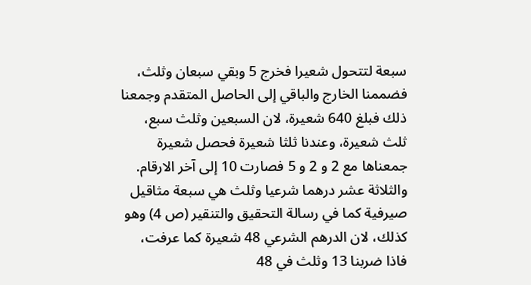سبعة لتتحول شعيرا فخرج 5 وبقي سبعان وثلث، فضممنا الخارج والباقي إلى الحاصل المتقدم وجمعنا ذلك فبلغ 640 شعيرة، لان السبعين وثلث سبع، ثلث شعيرة، وعندنا ثلثا شعيرة فحصل شعيرة جمعناها مع 2 و 2 و 5 فصارت 10 إلى آخر الارقام. والثلاثة عشر درهما شرعيا وثلث هي سبعة مثاقيل صيرفية كما في رسالة التحقيق والتنقير (ص 4) وهو كذلك، لان الدرهم الشرعي 48 شعيرة كما عرفت، فاذا ضربنا 13 وثلث في 48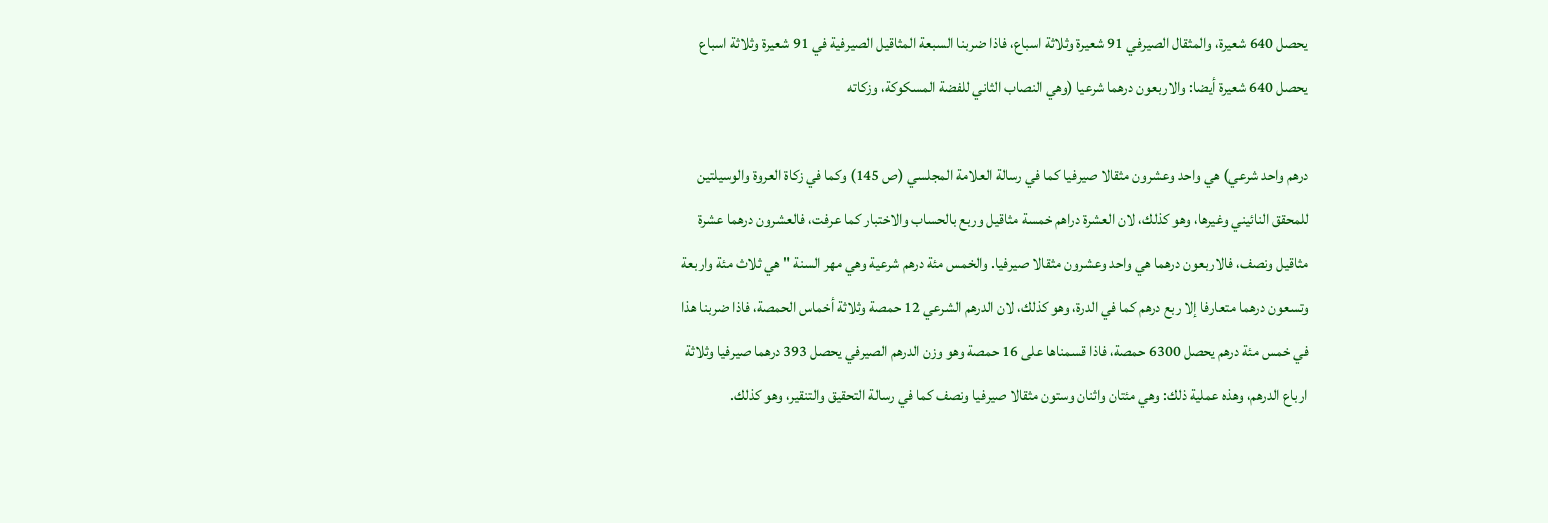يحصل 640 شعيرة، والمثقال الصيرفي 91 شعيرة وثلاثة اسباع، فاذا ضربنا السبعة المثاقيل الصيرفية في 91 شعيرة وثلاثة اسباع يحصل 640 شعيرة أيضا: والاربعون درهما شرعيا (وهي النصاب الثاني للفضة المسكوكة، وزكاته

درهم واحد شرعي) هي واحد وعشرون مثقالا صيرفيا كما في رسالة العلامة المجلسي (ص 145) وكما في زكاة العروة والوسيلتين للمحقق النائيني وغيرها، وهو كذلك، لان العشرة دراهم خمسة مثاقيل وربع بالحساب والاختبار كما عرفت، فالعشرون درهما عشرة مثاقيل ونصف، فالاربعون درهما هي واحد وعشرون مثقالا صيرفيا. والخمس مئة درهم شرعية وهي مهر السنة " هي ثلاث مئة واربعة وتسعون درهما متعارفا إلا ربع درهم كما في الدرة، وهو كذلك، لان الدرهم الشرعي 12 حمصة وثلاثة أخماس الحمصة، فاذا ضربنا هذا في خمس مئة درهم يحصل 6300 حمصة، فاذا قسمناها على 16 حمصة وهو وزن الدرهم الصيرفي يحصل 393 درهما صيرفيا وثلاثة ارباع الدرهم، وهذه عملية ذلك: وهي مئتان واثنان وستون مثقالا صيرفيا ونصف كما في رسالة التحقيق والتنقير، وهو كذلك.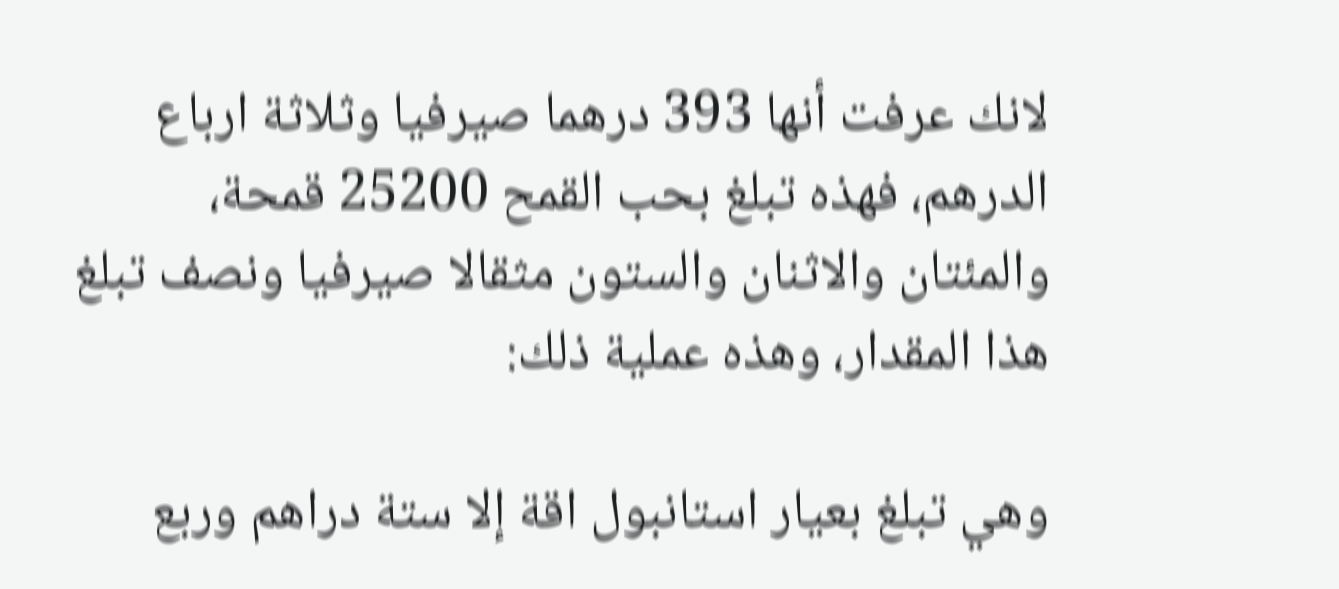لانك عرفت أنها 393 درهما صيرفيا وثلاثة ارباع الدرهم، فهذه تبلغ بحب القمح 25200 قمحة، والمئتان والاثنان والستون مثقالا صيرفيا ونصف تبلغ هذا المقدار، وهذه عملية ذلك:

وهي تبلغ بعيار استانبول اقة إلا ستة دراهم وربع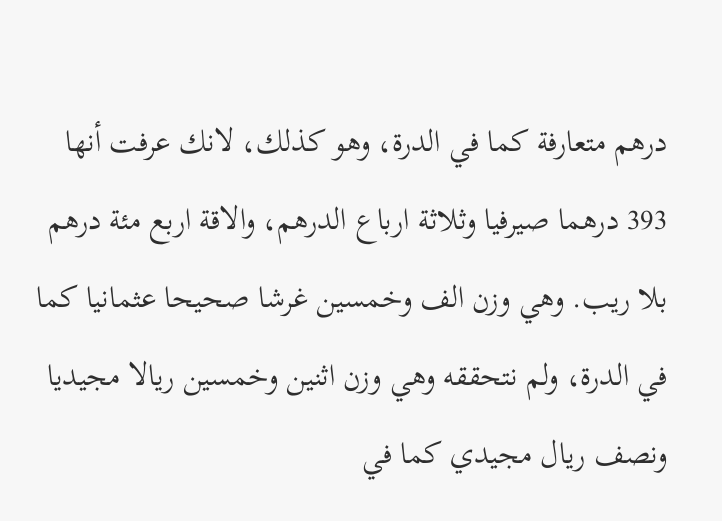درهم متعارفة كما في الدرة، وهو كذلك، لانك عرفت أنها 393 درهما صيرفيا وثلاثة ارباع الدرهم، والاقة اربع مئة درهم بلا ريب. وهي وزن الف وخمسين غرشا صحيحا عثمانيا كما في الدرة، ولم نتحققه وهي وزن اثنين وخمسين ريالا مجيديا ونصف ريال مجيدي كما في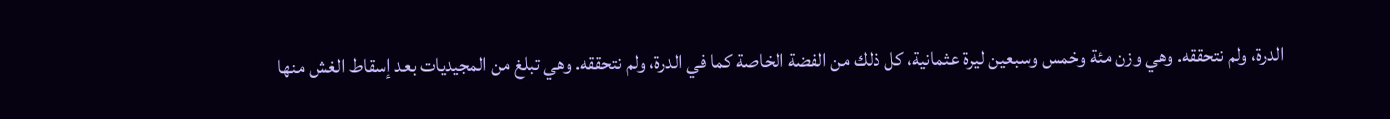الدرة، ولم نتحققه. وهي وزن مئة وخمس وسبعين ليرة عثمانية، كل ذلك من الفضة الخاصة كما في الدرة، ولم نتحققه. وهي تبلغ من المجيديات بعد إسقاط الغش منها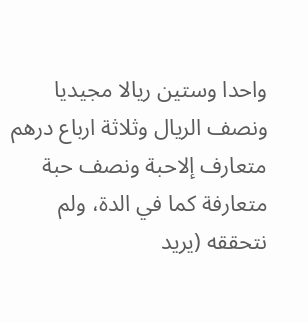واحدا وستين ريالا مجيديا ونصف الريال وثلاثة ارباع درهم متعارف إلاحبة ونصف حبة متعارفة كما في الدة، ولم نتحققه (يريد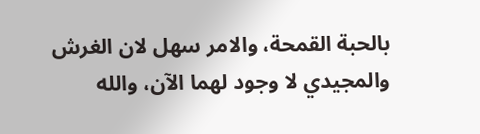بالحبة القمحة، والامر سهل لان الغرش والمجيدي لا وجود لهما الآن، والله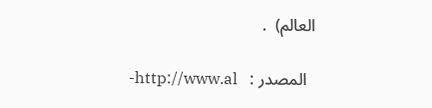العالم)  .

  المصدر :   http://www.al-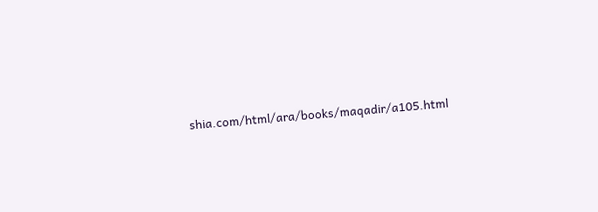shia.com/html/ara/books/maqadir/a105.html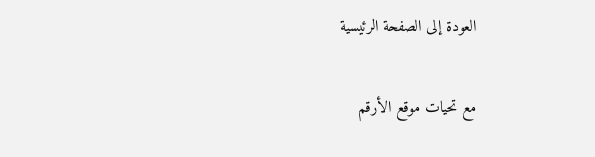العودة إلى الصفحة الرئيسية

مع تحيات موقع الأرقم